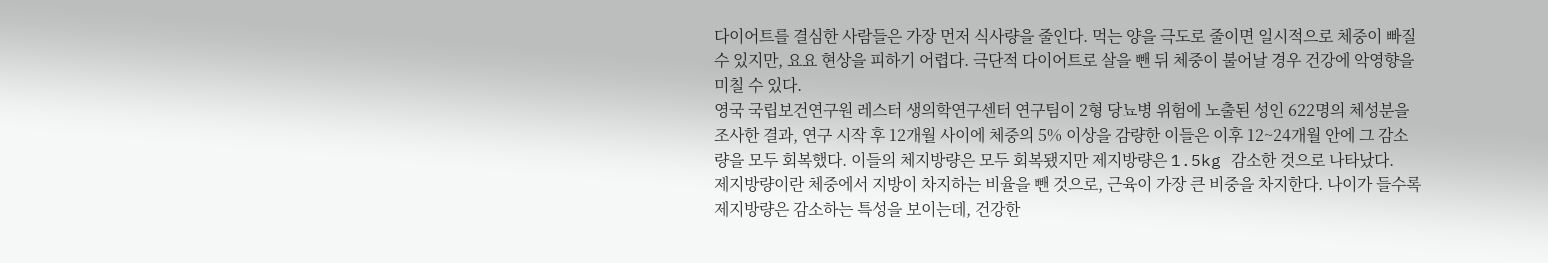다이어트를 결심한 사람들은 가장 먼저 식사량을 줄인다. 먹는 양을 극도로 줄이면 일시적으로 체중이 빠질 수 있지만, 요요 현상을 피하기 어렵다. 극단적 다이어트로 살을 뺀 뒤 체중이 불어날 경우 건강에 악영향을 미칠 수 있다.
영국 국립보건연구원 레스터 생의학연구센터 연구팀이 2형 당뇨병 위험에 노출된 성인 622명의 체성분을 조사한 결과, 연구 시작 후 12개월 사이에 체중의 5% 이상을 감량한 이들은 이후 12~24개월 안에 그 감소량을 모두 회복했다. 이들의 체지방량은 모두 회복됐지만 제지방량은 1.5kg 감소한 것으로 나타났다.
제지방량이란 체중에서 지방이 차지하는 비율을 뺀 것으로, 근육이 가장 큰 비중을 차지한다. 나이가 들수록 제지방량은 감소하는 특성을 보이는데, 건강한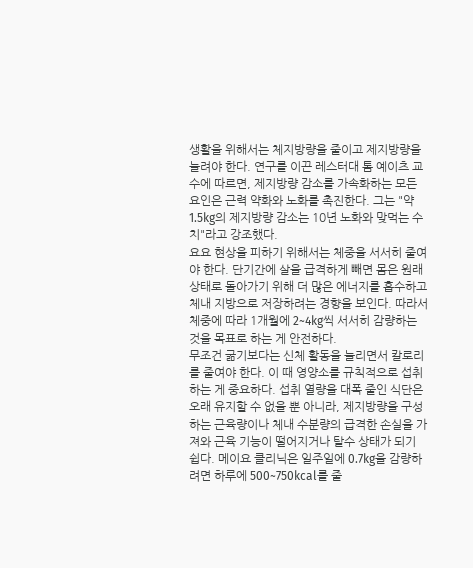생활을 위해서는 체지방량을 줄이고 제지방량을 늘려야 한다. 연구를 이끈 레스터대 톰 예이츠 교수에 따르면, 제지방량 감소를 가속화하는 모든 요인은 근력 약화와 노화를 촉진한다. 그는 "약 1.5kg의 제지방량 감소는 10년 노화와 맞먹는 수치"라고 강조했다.
요요 현상을 피하기 위해서는 체중을 서서히 줄여야 한다. 단기간에 살을 급격하게 빼면 몸은 원래 상태로 돌아가기 위해 더 많은 에너지를 흡수하고 체내 지방으로 저장하려는 경향을 보인다. 따라서 체중에 따라 1개월에 2~4kg씩 서서히 감량하는 것을 목표로 하는 게 안전하다.
무조건 굶기보다는 신체 활동을 늘리면서 칼로리를 줄여야 한다. 이 때 영양소를 규칙적으로 섭취하는 게 중요하다. 섭취 열량을 대폭 줄인 식단은 오래 유지할 수 없을 뿐 아니라, 제지방량을 구성하는 근육량이나 체내 수분량의 급격한 손실을 가져와 근육 기능이 떨어지거나 탈수 상태가 되기 쉽다. 메이요 클리닉은 일주일에 0.7kg을 감량하려면 하루에 500~750kcal를 줄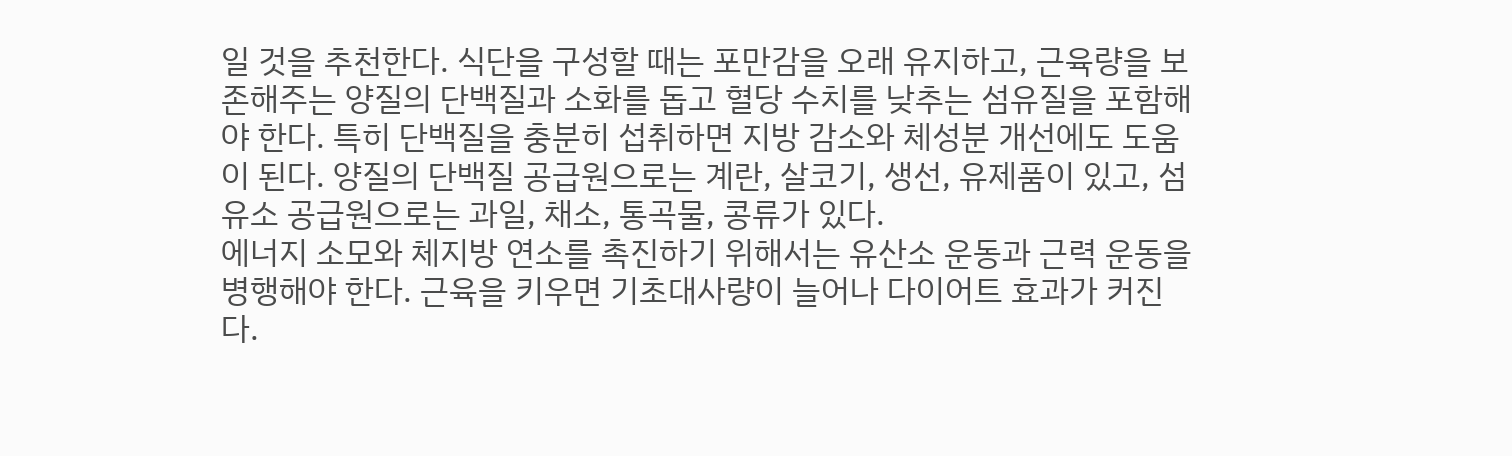일 것을 추천한다. 식단을 구성할 때는 포만감을 오래 유지하고, 근육량을 보존해주는 양질의 단백질과 소화를 돕고 혈당 수치를 낮추는 섬유질을 포함해야 한다. 특히 단백질을 충분히 섭취하면 지방 감소와 체성분 개선에도 도움이 된다. 양질의 단백질 공급원으로는 계란, 살코기, 생선, 유제품이 있고, 섬유소 공급원으로는 과일, 채소, 통곡물, 콩류가 있다.
에너지 소모와 체지방 연소를 촉진하기 위해서는 유산소 운동과 근력 운동을 병행해야 한다. 근육을 키우면 기초대사량이 늘어나 다이어트 효과가 커진다.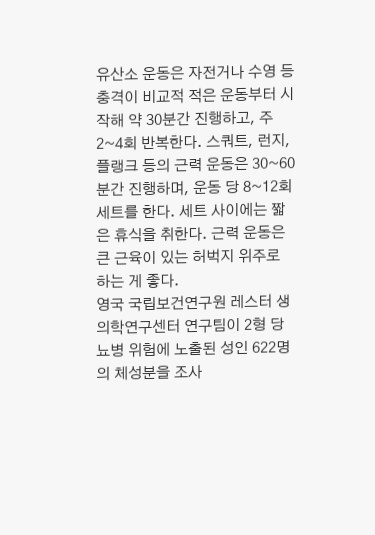유산소 운동은 자전거나 수영 등 충격이 비교적 적은 운동부터 시작해 약 30분간 진행하고, 주 2~4회 반복한다. 스쿼트, 런지, 플랭크 등의 근력 운동은 30~60분간 진행하며, 운동 당 8~12회 세트를 한다. 세트 사이에는 짧은 휴식을 취한다. 근력 운동은 큰 근육이 있는 허벅지 위주로 하는 게 좋다.
영국 국립보건연구원 레스터 생의학연구센터 연구팀이 2형 당뇨병 위험에 노출된 성인 622명의 체성분을 조사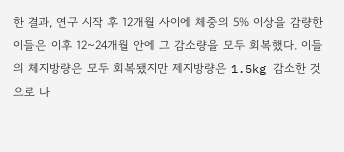한 결과, 연구 시작 후 12개월 사이에 체중의 5% 이상을 감량한 이들은 이후 12~24개월 안에 그 감소량을 모두 회복했다. 이들의 체지방량은 모두 회복됐지만 제지방량은 1.5kg 감소한 것으로 나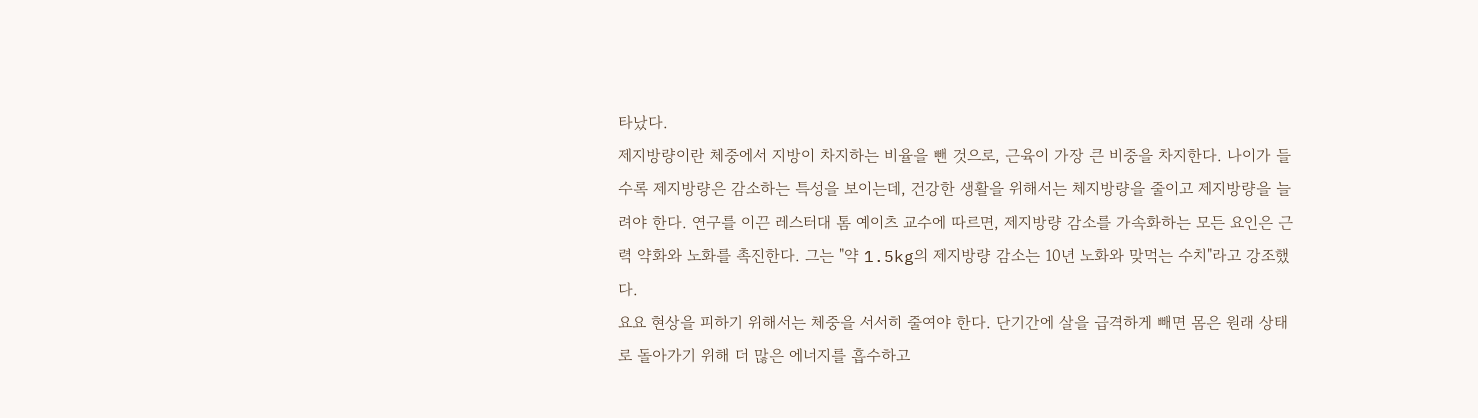타났다.
제지방량이란 체중에서 지방이 차지하는 비율을 뺀 것으로, 근육이 가장 큰 비중을 차지한다. 나이가 들수록 제지방량은 감소하는 특성을 보이는데, 건강한 생활을 위해서는 체지방량을 줄이고 제지방량을 늘려야 한다. 연구를 이끈 레스터대 톰 예이츠 교수에 따르면, 제지방량 감소를 가속화하는 모든 요인은 근력 약화와 노화를 촉진한다. 그는 "약 1.5kg의 제지방량 감소는 10년 노화와 맞먹는 수치"라고 강조했다.
요요 현상을 피하기 위해서는 체중을 서서히 줄여야 한다. 단기간에 살을 급격하게 빼면 몸은 원래 상태로 돌아가기 위해 더 많은 에너지를 흡수하고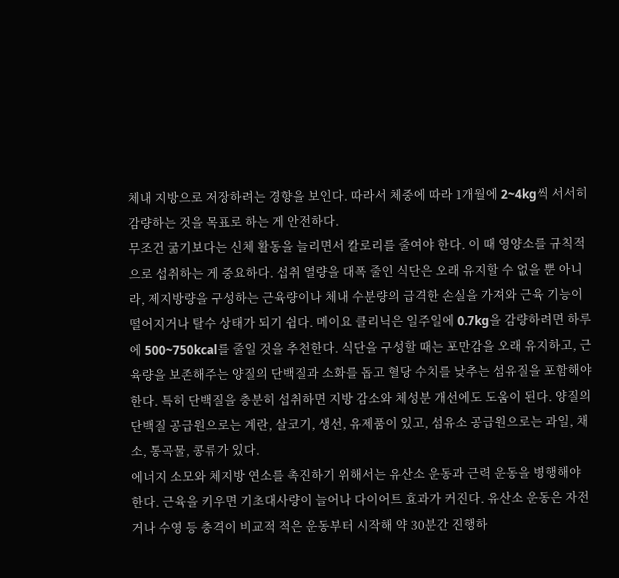체내 지방으로 저장하려는 경향을 보인다. 따라서 체중에 따라 1개월에 2~4kg씩 서서히 감량하는 것을 목표로 하는 게 안전하다.
무조건 굶기보다는 신체 활동을 늘리면서 칼로리를 줄여야 한다. 이 때 영양소를 규칙적으로 섭취하는 게 중요하다. 섭취 열량을 대폭 줄인 식단은 오래 유지할 수 없을 뿐 아니라, 제지방량을 구성하는 근육량이나 체내 수분량의 급격한 손실을 가져와 근육 기능이 떨어지거나 탈수 상태가 되기 쉽다. 메이요 클리닉은 일주일에 0.7kg을 감량하려면 하루에 500~750kcal를 줄일 것을 추천한다. 식단을 구성할 때는 포만감을 오래 유지하고, 근육량을 보존해주는 양질의 단백질과 소화를 돕고 혈당 수치를 낮추는 섬유질을 포함해야 한다. 특히 단백질을 충분히 섭취하면 지방 감소와 체성분 개선에도 도움이 된다. 양질의 단백질 공급원으로는 계란, 살코기, 생선, 유제품이 있고, 섬유소 공급원으로는 과일, 채소, 통곡물, 콩류가 있다.
에너지 소모와 체지방 연소를 촉진하기 위해서는 유산소 운동과 근력 운동을 병행해야 한다. 근육을 키우면 기초대사량이 늘어나 다이어트 효과가 커진다. 유산소 운동은 자전거나 수영 등 충격이 비교적 적은 운동부터 시작해 약 30분간 진행하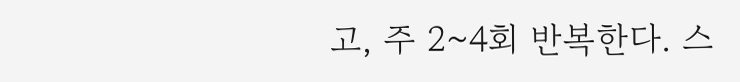고, 주 2~4회 반복한다. 스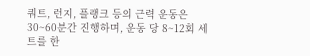쿼트, 런지, 플랭크 등의 근력 운동은 30~60분간 진행하며, 운동 당 8~12회 세트를 한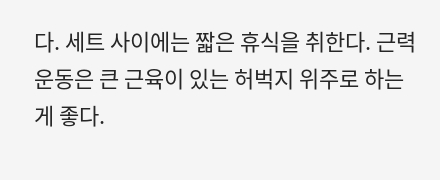다. 세트 사이에는 짧은 휴식을 취한다. 근력 운동은 큰 근육이 있는 허벅지 위주로 하는 게 좋다.